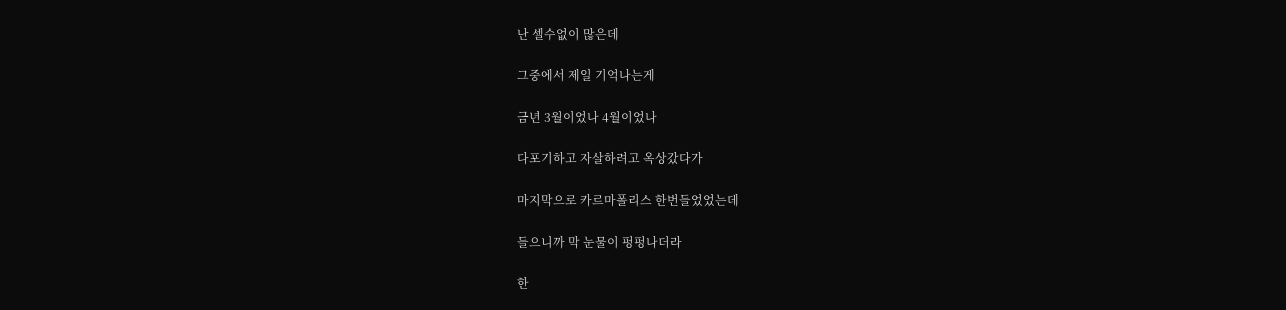난 셀수없이 많은데

그중에서 제일 기억나는게

금년 3월이었나 4월이었나

다포기하고 자살하려고 옥상갔다가

마지막으로 카르마폴리스 한번들었었는데

들으니까 막 눈물이 펑펑나더라

한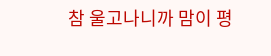참 울고나니까 맘이 평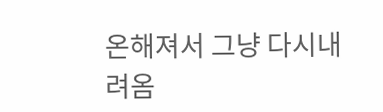온해져서 그냥 다시내려옴